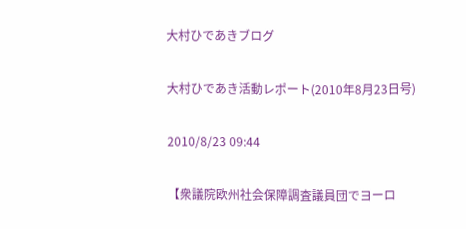大村ひであきブログ

大村ひであき活動レポート(2010年8月23日号)

2010/8/23 09:44

【衆議院欧州社会保障調査議員団でヨーロ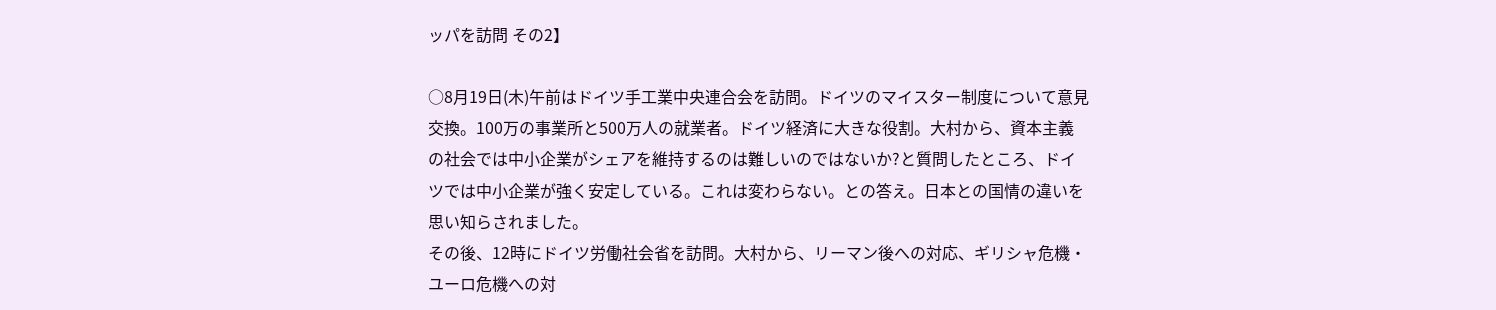ッパを訪問 その2】

○8月19日(木)午前はドイツ手工業中央連合会を訪問。ドイツのマイスター制度について意見交換。100万の事業所と500万人の就業者。ドイツ経済に大きな役割。大村から、資本主義の社会では中小企業がシェアを維持するのは難しいのではないか?と質問したところ、ドイツでは中小企業が強く安定している。これは変わらない。との答え。日本との国情の違いを思い知らされました。
その後、12時にドイツ労働社会省を訪問。大村から、リーマン後への対応、ギリシャ危機・ユーロ危機への対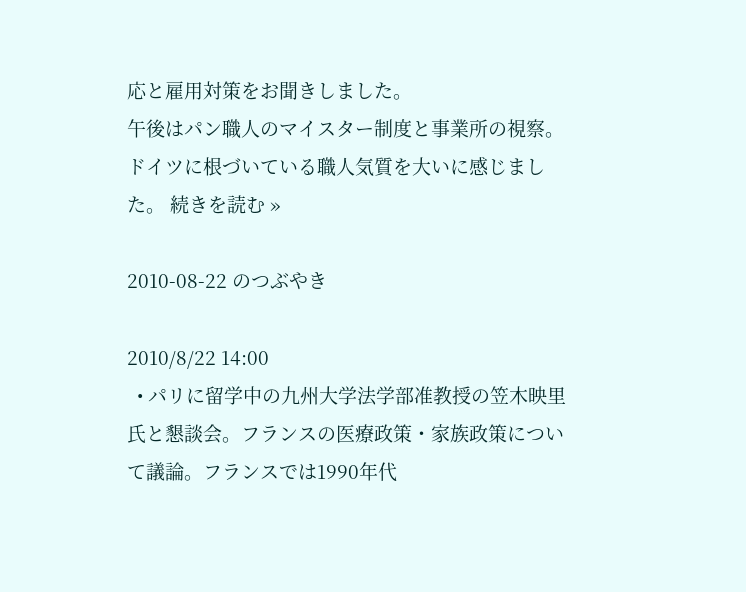応と雇用対策をお聞きしました。
午後はパン職人のマイスター制度と事業所の視察。ドイツに根づいている職人気質を大いに感じました。 続きを読む »

2010-08-22 のつぶやき

2010/8/22 14:00
  • パリに留学中の九州大学法学部准教授の笠木映里氏と懇談会。フランスの医療政策・家族政策について議論。フランスでは1990年代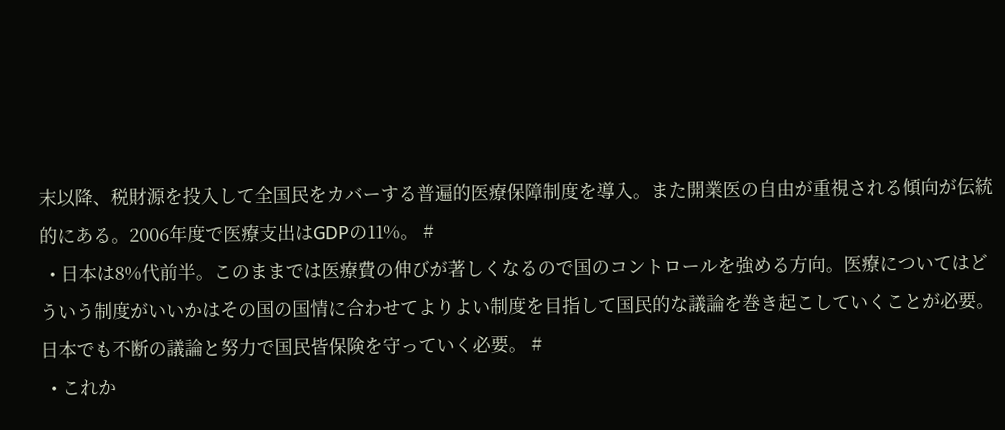末以降、税財源を投入して全国民をカバーする普遍的医療保障制度を導入。また開業医の自由が重視される傾向が伝統的にある。2006年度で医療支出はGDPの11%。 #
  • 日本は8%代前半。このままでは医療費の伸びが著しくなるので国のコントロールを強める方向。医療についてはどういう制度がいいかはその国の国情に合わせてよりよい制度を目指して国民的な議論を巻き起こしていくことが必要。日本でも不断の議論と努力で国民皆保険を守っていく必要。 #
  • これか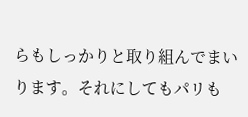らもしっかりと取り組んでまいります。それにしてもパリも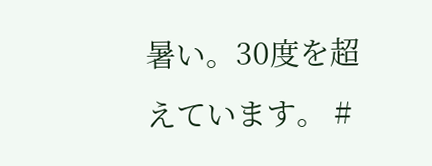暑い。30度を超えています。 #